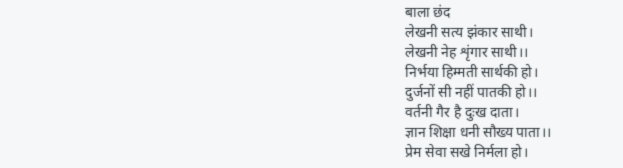बाला छंद
लेखनी सत्य झंकार साथी।
लेखनी नेह शृंगार साथी।।
निर्भया हिम्मती सार्थकी हो।
दुर्जनों सी नहीं पातकी हो।।
वर्तनी गैर है दुःख दाता।
ज्ञान शिक्षा धनी सौख्य पाता।।
प्रेम सेवा सखे निर्मला हो।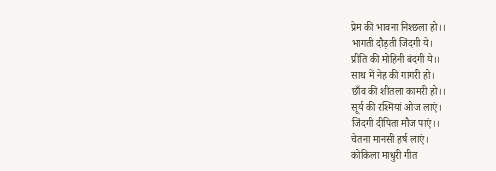प्रेम की भावना निश्छला हो।।
भागती दौड़ती जिंदगी ये।
प्रीति की मोहिनी बंदगी ये।।
साथ में नेह की गागरी हो।
छाँव की शीतला कामरी हो।।
सूर्य की रश्मियां ओज लाएं।
जिंदगी दीपिता मौज पाएं।।
चेतना मानसी हर्ष लाएं।
कोकिला माधुरी गीत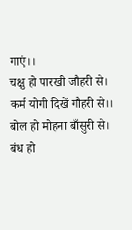गाएं।।
चक्षु हो पारखी जौहरी से।
कर्म योगी दिखें गौहरी से।।
बोल हो मोहना बाँसुरी से।
बंध हो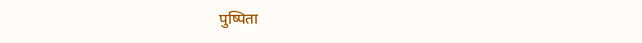पुष्पिता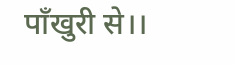पाँखुरी से।।